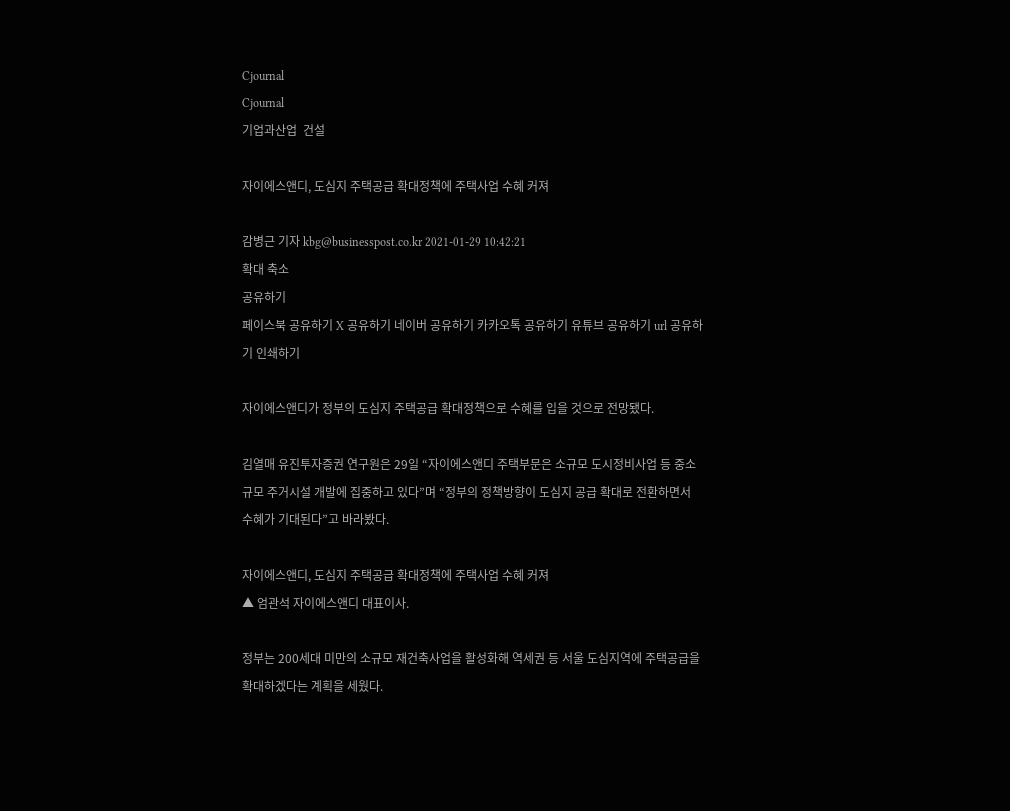Cjournal
Cjournal
기업과산업  건설

자이에스앤디, 도심지 주택공급 확대정책에 주택사업 수혜 커져

감병근 기자 kbg@businesspost.co.kr 2021-01-29 10:42:21
확대 축소
공유하기
페이스북 공유하기 X 공유하기 네이버 공유하기 카카오톡 공유하기 유튜브 공유하기 url 공유하기 인쇄하기

자이에스앤디가 정부의 도심지 주택공급 확대정책으로 수혜를 입을 것으로 전망됐다.

김열매 유진투자증권 연구원은 29일 “자이에스앤디 주택부문은 소규모 도시정비사업 등 중소규모 주거시설 개발에 집중하고 있다”며 “정부의 정책방향이 도심지 공급 확대로 전환하면서 수혜가 기대된다”고 바라봤다.

자이에스앤디, 도심지 주택공급 확대정책에 주택사업 수혜 커져
▲ 엄관석 자이에스앤디 대표이사.

정부는 200세대 미만의 소규모 재건축사업을 활성화해 역세권 등 서울 도심지역에 주택공급을 확대하겠다는 계획을 세웠다.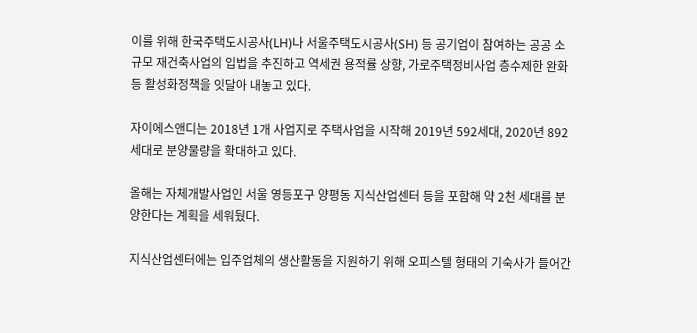이를 위해 한국주택도시공사(LH)나 서울주택도시공사(SH) 등 공기업이 참여하는 공공 소규모 재건축사업의 입법을 추진하고 역세권 용적률 상향, 가로주택정비사업 층수제한 완화 등 활성화정책을 잇달아 내놓고 있다.

자이에스앤디는 2018년 1개 사업지로 주택사업을 시작해 2019년 592세대, 2020년 892세대로 분양물량을 확대하고 있다.

올해는 자체개발사업인 서울 영등포구 양평동 지식산업센터 등을 포함해 약 2천 세대를 분양한다는 계획을 세워뒀다.

지식산업센터에는 입주업체의 생산활동을 지원하기 위해 오피스텔 형태의 기숙사가 들어간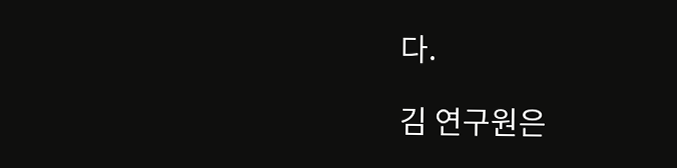다.

김 연구원은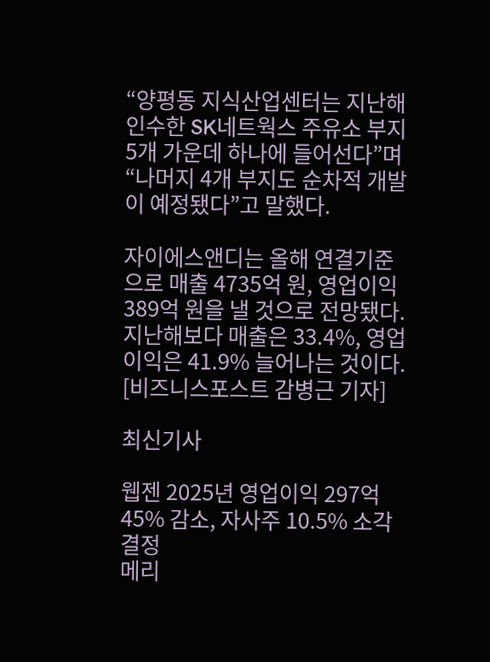“양평동 지식산업센터는 지난해 인수한 SK네트웍스 주유소 부지 5개 가운데 하나에 들어선다”며 “나머지 4개 부지도 순차적 개발이 예정됐다”고 말했다.

자이에스앤디는 올해 연결기준으로 매출 4735억 원, 영업이익 389억 원을 낼 것으로 전망됐다. 지난해보다 매출은 33.4%, 영업이익은 41.9% 늘어나는 것이다. [비즈니스포스트 감병근 기자]

최신기사

웹젠 2025년 영업이익 297억 45% 감소, 자사주 10.5% 소각 결정
메리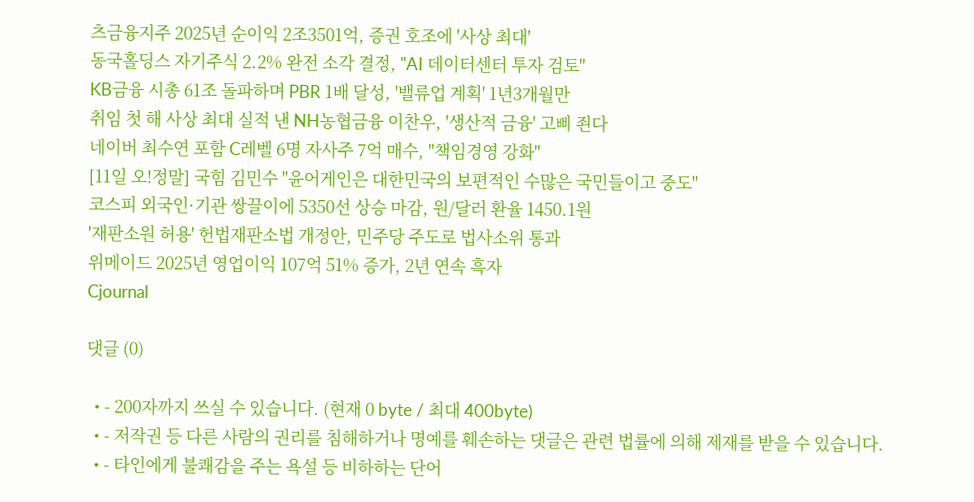츠금융지주 2025년 순이익 2조3501억, 증권 호조에 '사상 최대'
동국홀딩스 자기주식 2.2% 완전 소각 결정, "AI 데이터센터 투자 검토"
KB금융 시총 61조 돌파하며 PBR 1배 달성, '밸류업 계획' 1년3개월만
취임 첫 해 사상 최대 실적 낸 NH농협금융 이찬우, '생산적 금융' 고삐 죈다
네이버 최수연 포함 C레벨 6명 자사주 7억 매수, "책임경영 강화"
[11일 오!정말] 국힘 김민수 "윤어게인은 대한민국의 보편적인 수많은 국민들이고 중도"
코스피 외국인·기관 쌍끌이에 5350선 상승 마감, 원/달러 환율 1450.1원
'재판소원 허용' 헌법재판소법 개정안, 민주당 주도로 법사소위 통과
위메이드 2025년 영업이익 107억 51% 증가, 2년 연속 흑자
Cjournal

댓글 (0)

  • - 200자까지 쓰실 수 있습니다. (현재 0 byte / 최대 400byte)
  • - 저작권 등 다른 사람의 권리를 침해하거나 명예를 훼손하는 댓글은 관련 법률에 의해 제재를 받을 수 있습니다.
  • - 타인에게 불쾌감을 주는 욕설 등 비하하는 단어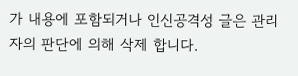가 내용에 포함되거나 인신공격성 글은 관리자의 판단에 의해 삭제 합니다.